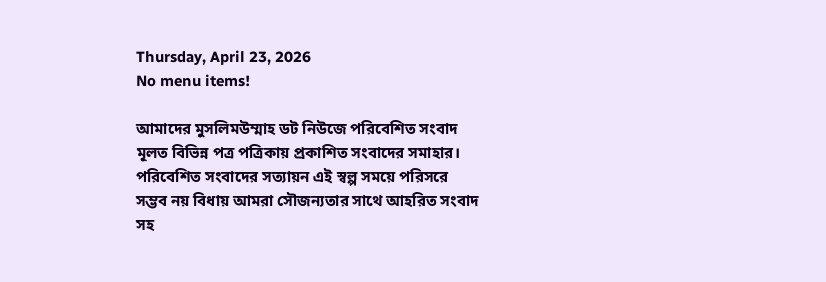Thursday, April 23, 2026
No menu items!

আমাদের মুসলিমউম্মাহ ডট নিউজে পরিবেশিত সংবাদ মূলত বিভিন্ন পত্র পত্রিকায় প্রকাশিত সংবাদের সমাহার। পরিবেশিত সংবাদের সত্যায়ন এই স্বল্প সময়ে পরিসরে সম্ভব নয় বিধায় আমরা সৌজন্যতার সাথে আহরিত সংবাদ সহ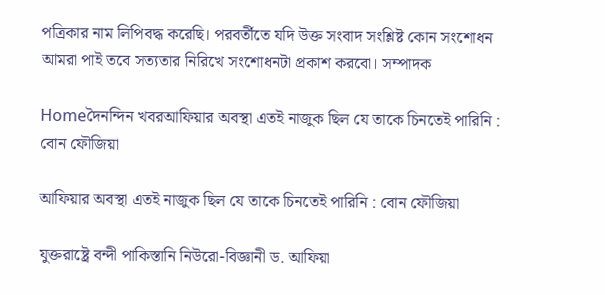পত্রিকার নাম লিপিবদ্ধ করেছি। পরবর্তীতে যদি উক্ত সংবাদ সংশ্লিষ্ট কোন সংশোধন আমরা পাই তবে সত্যতার নিরিখে সংশোধনটা প্রকাশ করবো। সম্পাদক

Homeদৈনন্দিন খবরআফিয়ার অবস্থা এতই নাজুক ছিল যে তাকে চিনতেই পারিনি : বোন ফৌজিয়া

আফিয়ার অবস্থা এতই নাজুক ছিল যে তাকে চিনতেই পারিনি : বোন ফৌজিয়া

যুক্তরাষ্ট্রে বন্দী পাকিস্তানি নিউরো-বিজ্ঞানী ড. আফিয়া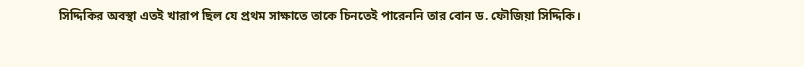সিদ্দিকির অবস্থা এতই খারাপ ছিল যে প্রথম সাক্ষাতে তাকে চিনতেই পারেননি তার বোন ড. ফৌজিয়া সিদ্দিকি।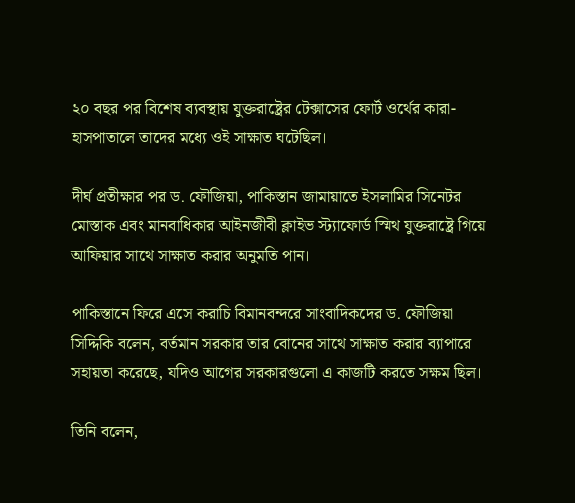২০ বছর পর বিশেষ ব্যবস্থায় যুক্তরাষ্ট্রের টেক্সাসের ফোর্ট ওর্থের কারা-হাসপাতালে তাদের মধ্যে ওই সাক্ষাত ঘটেছিল।

দীর্ঘ প্রতীক্ষার পর ড. ফৌজিয়া, পাকিস্তান জামায়াতে ইসলামির সিনেটর মোস্তাক এবং মানবাধিকার আইনজীবী ক্লাইভ স্ট্যাফোর্ড স্মিথ যুক্তরাষ্ট্রে গিয়ে আফিয়ার সাথে সাক্ষাত করার অনুমতি পান।

পাকিস্তানে ফিরে এসে করাচি বিমানবন্দরে সাংবাদিকদের ড. ফৌজিয়া সিদ্দিকি বলেন, বর্তমান সরকার তার বোনের সাথে সাক্ষাত করার ব্যাপারে সহায়তা করেছে, যদিও আগের সরকারগুলো এ কাজটি করতে সক্ষম ছিল।

তিনি বলেন,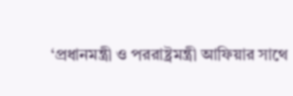‘প্রধানমন্ত্রী ও পররাষ্ট্রমন্ত্রী আফিয়ার সাথে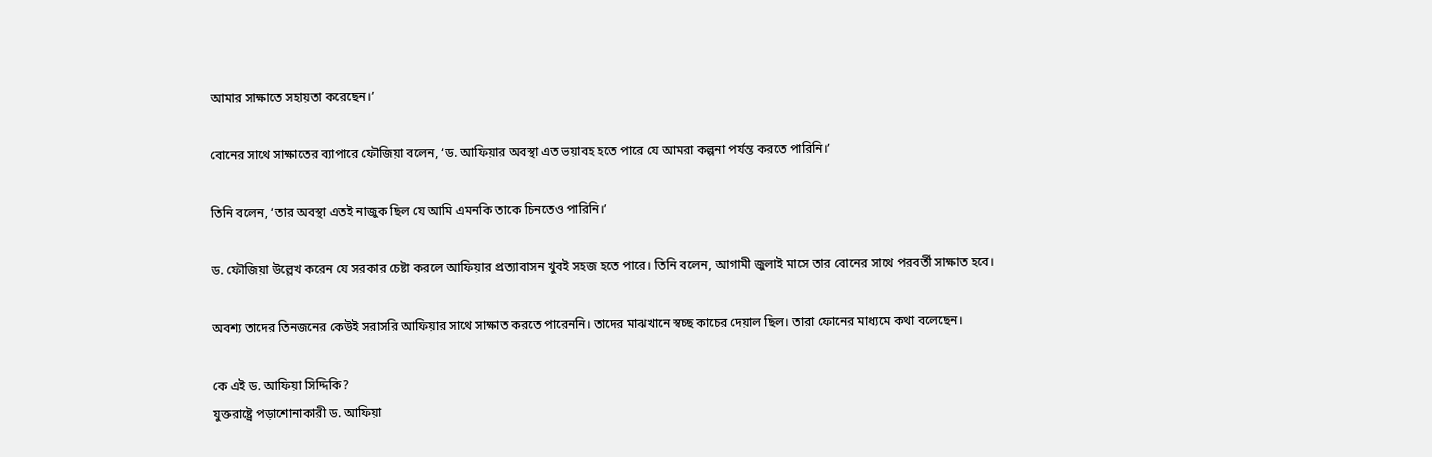আমার সাক্ষাতে সহায়তা করেছেন।’

বোনের সাথে সাক্ষাতের ব্যাপারে ফৌজিয়া বলেন, ‘ড. আফিয়ার অবস্থা এত ভয়াবহ হতে পারে যে আমরা কল্পনা পর্যন্ত করতে পারিনি।’

তিনি বলেন, ‘তার অবস্থা এতই নাজুক ছিল যে আমি এমনকি তাকে চিনতেও পারিনি।’

ড. ফৌজিয়া উল্লেখ করেন যে সরকার চেষ্টা করলে আফিয়ার প্রত্যাবাসন খুবই সহজ হতে পারে। তিনি বলেন, আগামী জুলাই মাসে তার বোনের সাথে পরবর্তী সাক্ষাত হবে।

অবশ্য তাদের তিনজনের কেউই সরাসরি আফিয়ার সাথে সাক্ষাত করতে পারেননি। তাদের মাঝখানে স্বচ্ছ কাচের দেয়াল ছিল। তারা ফোনের মাধ্যমে কথা বলেছেন।

কে এই ড. আফিয়া সিদ্দিকি?
যুক্তরাষ্ট্রে পড়াশোনাকারী ড. আফিয়া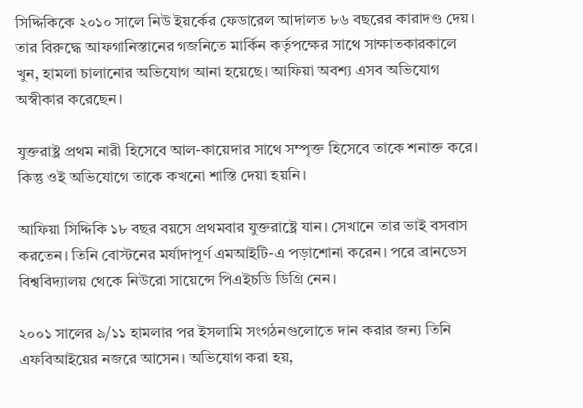সিদ্দিকিকে ২০১০ সালে নিউ ইয়র্কের ফেডারেল আদালত ৮৬ বছরের কারাদণ্ড দেয়। তার বিরুদ্ধে আফগানিস্তানের গজনিতে মার্কিন কর্তৃপক্ষের সাথে সাক্ষাতকারকালে খুন, হামলা চালানোর অভিযোগ আনা হয়েছে। আফিয়া অবশ্য এসব অভিযোগ অস্বীকার করেছেন।

যুক্তরাষ্ট্র প্রথম নারী হিসেবে আল-কায়েদার সাথে সম্পৃক্ত হিসেবে তাকে শনাক্ত করে। কিন্তু ওই অভিযোগে তাকে কখনো শাস্তি দেয়া হয়নি।

আফিয়া সিদ্দিকি ১৮ বছর বয়সে প্রথমবার যুক্তরাষ্ট্রে যান। সেখানে তার ভাই বসবাস করতেন। তিনি বোস্টনের মর্যাদাপূর্ণ এমআইটি-এ পড়াশোনা করেন। পরে ব্রানডেস বিশ্ববিদ্যালয় থেকে নিউরো সায়েন্সে পিএইচডি ডিগ্রি নেন।

২০০১ সালের ৯/১১ হামলার পর ইসলামি সংগঠনগুলোতে দান করার জন্য তিনি এফবিআইয়ের নজরে আসেন। অভিযোগ করা হয়,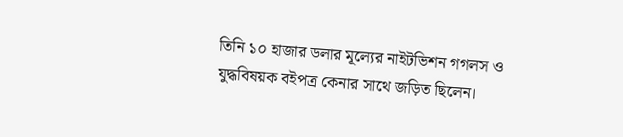তিনি ১০ হাজার ডলার মূল্যের নাইটভিশন গগলস ও যুদ্ধবিষয়ক বইপত্র কেনার সাথে জড়িত ছিলেন।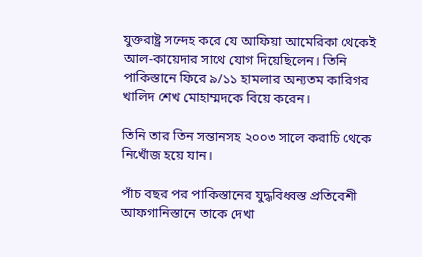যুক্তরাষ্ট্র সন্দেহ করে যে আফিয়া আমেরিকা থেকেই আল-কায়েদার সাথে যোগ দিয়েছিলেন। তিনি পাকিস্তানে ফিরে ৯/১১ হামলার অন্যতম কারিগর খালিদ শেখ মোহাম্মদকে বিয়ে করেন।

তিনি তার তিন সন্তানসহ ২০০৩ সালে করাচি থেকে নিখোঁজ হয়ে যান।

পাঁচ বছর পর পাকিস্তানের যুদ্ধবিধ্বস্ত প্রতিবেশী আফগানিস্তানে তাকে দেখা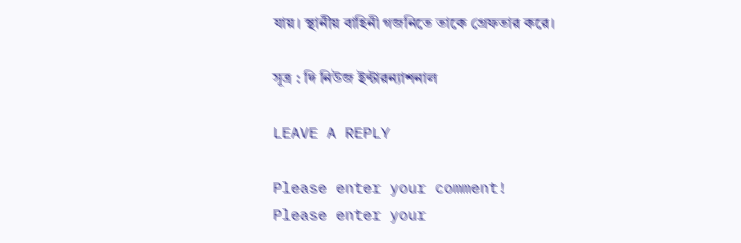যায়। স্থানীয় বাহিনী গজনিতে তাকে গ্রেফতার করে।

সূত্র : দি নিউজ ইন্টারন্যাশনাল

LEAVE A REPLY

Please enter your comment!
Please enter your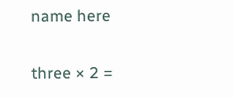name here

three × 2 =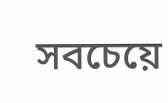সবচেয়ে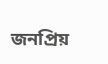জনপ্রিয়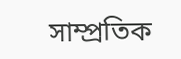সাম্প্রতিক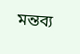মন্তব্য